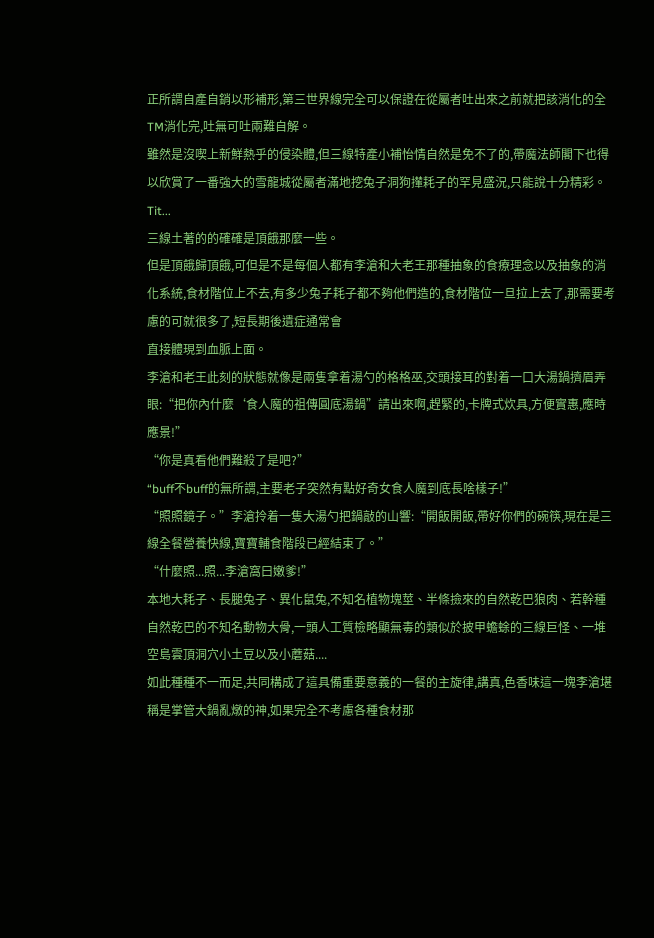正所謂自產自銷以形補形,第三世界線完全可以保證在從屬者吐出來之前就把該消化的全TM消化完,吐無可吐兩難自解。
雖然是沒喫上新鮮熱乎的侵染體,但三線特產小補怡情自然是免不了的,帶魔法師閣下也得以欣賞了一番強大的雪龍城從屬者滿地挖兔子洞狗攆耗子的罕見盛況,只能說十分精彩。
Tit...
三線土著的的確確是頂餓那麼一些。
但是頂餓歸頂餓,可但是不是每個人都有李滄和大老王那種抽象的食療理念以及抽象的消化系統,食材階位上不去,有多少兔子耗子都不夠他們造的,食材階位一旦拉上去了,那需要考慮的可就很多了,短長期後遺症通常會
直接體現到血脈上面。
李滄和老王此刻的狀態就像是兩隻拿着湯勺的格格巫,交頭接耳的對着一口大湯鍋擠眉弄眼:“把你內什麼‘食人魔的祖傳圓底湯鍋”請出來啊,趕緊的,卡牌式炊具,方便實惠,應時應景!”
“你是真看他們難殺了是吧?”
“buff不buff的無所謂,主要老子突然有點好奇女食人魔到底長啥樣子!”
“照照鏡子。”李滄拎着一隻大湯勺把鍋敲的山響:“開飯開飯,帶好你們的碗筷,現在是三線全餐營養快線,寶寶輔食階段已經結束了。”
“什麼照...照...李滄窩曰嫩爹!”
本地大耗子、長腿兔子、異化鼠兔,不知名植物塊莖、半條撿來的自然乾巴狼肉、若幹種自然乾巴的不知名動物大骨,一頭人工質檢略顯無毒的類似於披甲蟾蜍的三線巨怪、一堆空島雲頂洞穴小土豆以及小蘑菇....
如此種種不一而足,共同構成了這具備重要意義的一餐的主旋律,講真,色香味這一塊李滄堪稱是掌管大鍋亂燉的神,如果完全不考慮各種食材那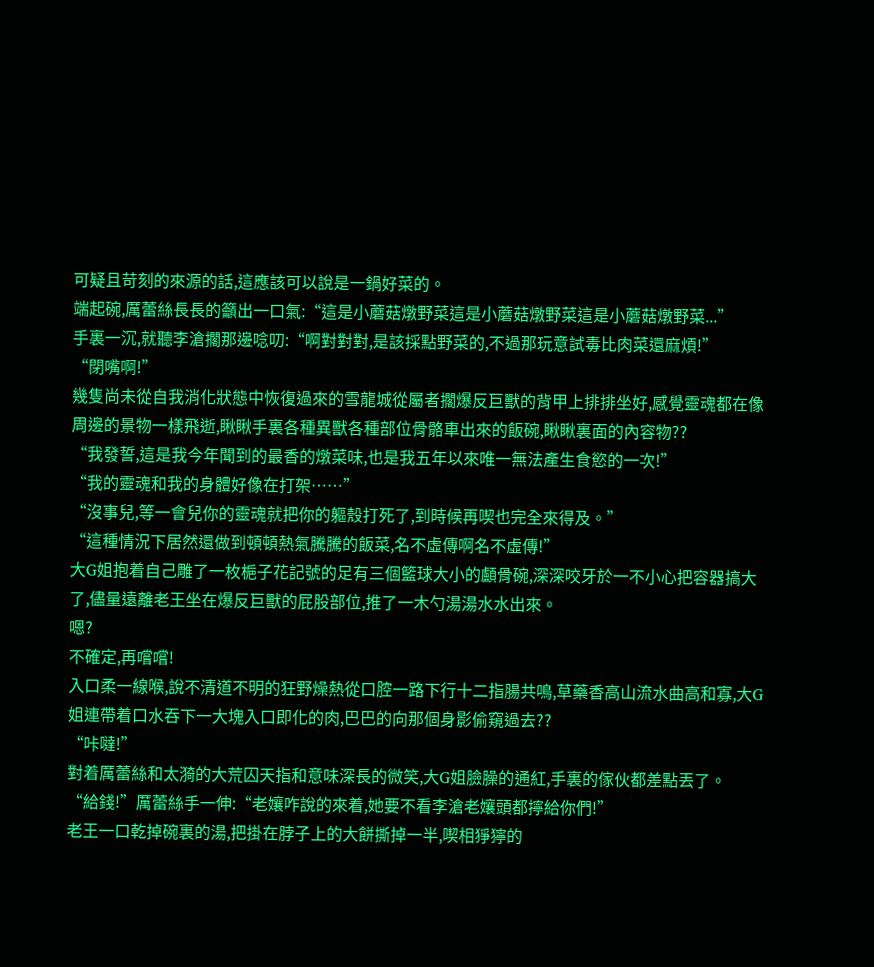可疑且苛刻的來源的話,這應該可以說是一鍋好菜的。
端起碗,厲蕾絲長長的籲出一口氣:“這是小蘑菇燉野菜這是小蘑菇燉野菜這是小蘑菇燉野菜...”
手裏一沉,就聽李滄擱那邊唸叨:“啊對對對,是該採點野菜的,不過那玩意試毒比肉菜還麻煩!”
“閉嘴啊!”
幾隻尚未從自我消化狀態中恢復過來的雪龍城從屬者擱爆反巨獸的背甲上排排坐好,感覺靈魂都在像周邊的景物一樣飛逝,瞅瞅手裏各種異獸各種部位骨骼車出來的飯碗,瞅瞅裏面的內容物??
“我發誓,這是我今年聞到的最香的燉菜味,也是我五年以來唯一無法產生食慾的一次!”
“我的靈魂和我的身體好像在打架……”
“沒事兒,等一會兒你的靈魂就把你的軀殼打死了,到時候再喫也完全來得及。”
“這種情況下居然還做到頓頓熱氣騰騰的飯菜,名不虛傳啊名不虛傳!”
大G姐抱着自己雕了一枚梔子花記號的足有三個籃球大小的顱骨碗,深深咬牙於一不小心把容器搞大了,儘量遠離老王坐在爆反巨獸的屁股部位,推了一木勺湯湯水水出來。
嗯?
不確定,再嚐嚐!
入口柔一線喉,說不清道不明的狂野燥熱從口腔一路下行十二指腸共鳴,草藥香高山流水曲高和寡,大G姐連帶着口水吞下一大塊入口即化的肉,巴巴的向那個身影偷窺過去??
“咔噠!”
對着厲蕾絲和太漪的大荒囚天指和意味深長的微笑,大G姐臉臊的通紅,手裏的傢伙都差點丟了。
“給錢!”厲蕾絲手一伸:“老孃咋說的來着,她要不看李滄老孃頭都擰給你們!”
老王一口乾掉碗裏的湯,把掛在脖子上的大餅撕掉一半,喫相猙獰的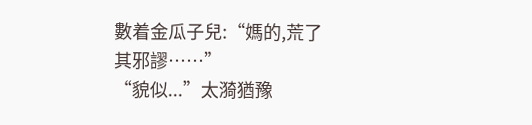數着金瓜子兒:“媽的,荒了其邪謬……”
“貌似...”太漪猶豫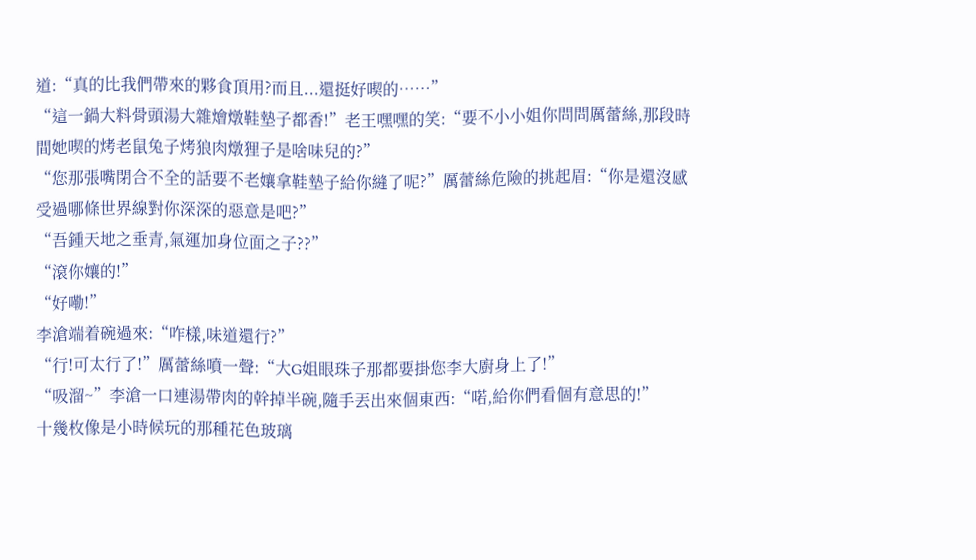道:“真的比我們帶來的夥食頂用?而且...還挺好喫的……”
“這一鍋大料骨頭湯大雜燴燉鞋墊子都香!”老王嘿嘿的笑:“要不小小姐你問問厲蕾絲,那段時間她喫的烤老鼠兔子烤狼肉燉狸子是啥味兒的?”
“您那張嘴閉合不全的話要不老孃拿鞋墊子給你縫了呢?”厲蕾絲危險的挑起眉:“你是還沒感受過哪條世界線對你深深的惡意是吧?”
“吾鍾天地之垂青,氣運加身位面之子??”
“滾你孃的!”
“好嘞!”
李滄端着碗過來:“咋樣,味道還行?”
“行!可太行了!”厲蕾絲噴一聲:“大G姐眼珠子那都要掛您李大廚身上了!”
“吸溜~”李滄一口連湯帶肉的幹掉半碗,隨手丟出來個東西:“喏,給你們看個有意思的!”
十幾枚像是小時候玩的那種花色玻璃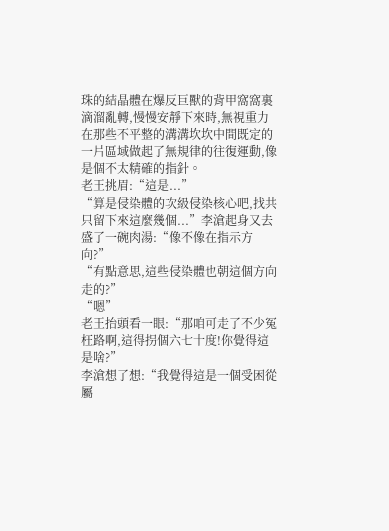珠的結晶體在爆反巨獸的背甲窩窩裏滴溜亂轉,慢慢安靜下來時,無視重力在那些不平整的溝溝坎坎中間既定的一片區域做起了無規律的往復運動,像是個不太精確的指針。
老王挑眉:“這是...”
“算是侵染體的次級侵染核心吧,找共只留下來這麼幾個...”李滄起身又去盛了一碗肉湯:“像不像在指示方向?”
“有點意思,這些侵染體也朝這個方向走的?”
“嗯”
老王抬頭看一眼:“那咱可走了不少冤枉路啊,這得拐個六七十度!你覺得這是啥?”
李滄想了想:“我覺得這是一個受困從屬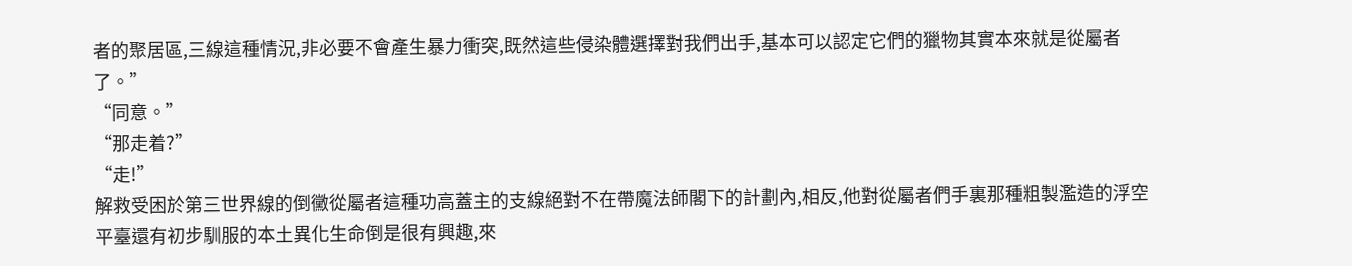者的聚居區,三線這種情況,非必要不會產生暴力衝突,既然這些侵染體選擇對我們出手,基本可以認定它們的獵物其實本來就是從屬者了。”
“同意。”
“那走着?”
“走!”
解救受困於第三世界線的倒黴從屬者這種功高蓋主的支線絕對不在帶魔法師閣下的計劃內,相反,他對從屬者們手裏那種粗製濫造的浮空平臺還有初步馴服的本土異化生命倒是很有興趣,來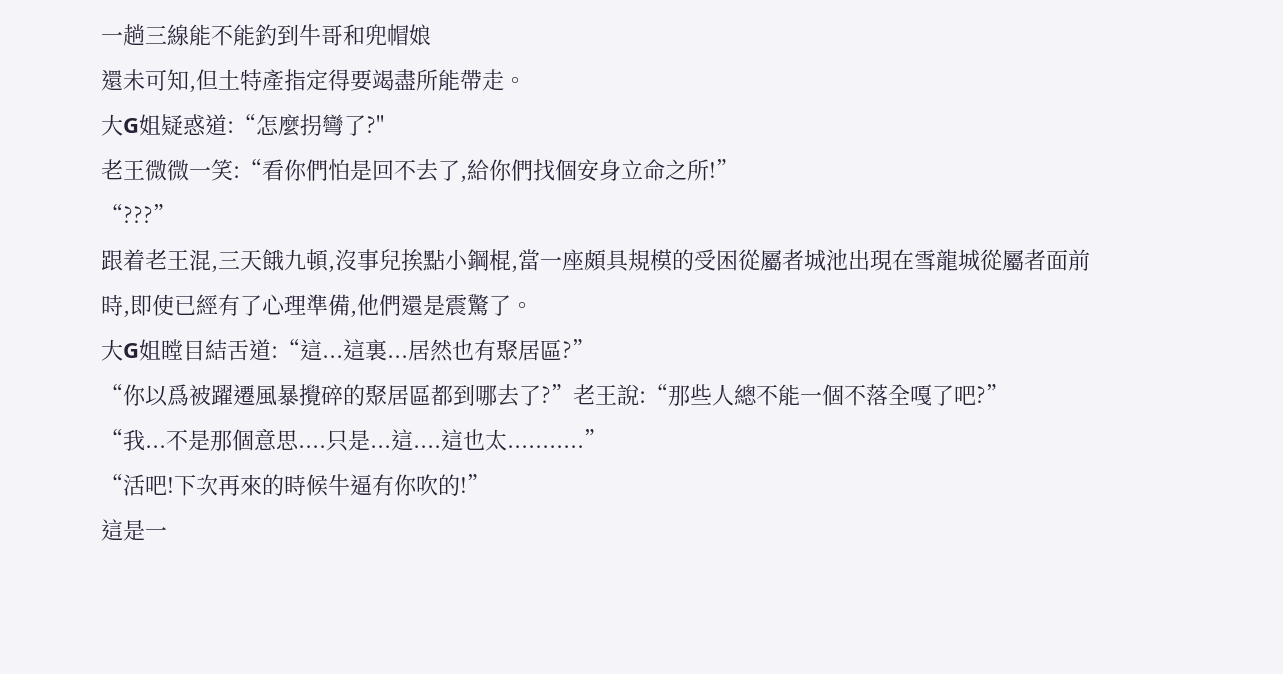一趟三線能不能釣到牛哥和兜帽娘
還未可知,但土特產指定得要竭盡所能帶走。
大G姐疑惑道:“怎麼拐彎了?"
老王微微一笑:“看你們怕是回不去了,給你們找個安身立命之所!”
“???”
跟着老王混,三天餓九頓,沒事兒挨點小鋼棍,當一座頗具規模的受困從屬者城池出現在雪龍城從屬者面前時,即使已經有了心理準備,他們還是震驚了。
大G姐瞠目結舌道:“這...這裏...居然也有聚居區?”
“你以爲被躍遷風暴攪碎的聚居區都到哪去了?”老王說:“那些人總不能一個不落全嘎了吧?”
“我...不是那個意思....只是...這....這也太...........”
“活吧!下次再來的時候牛逼有你吹的!”
這是一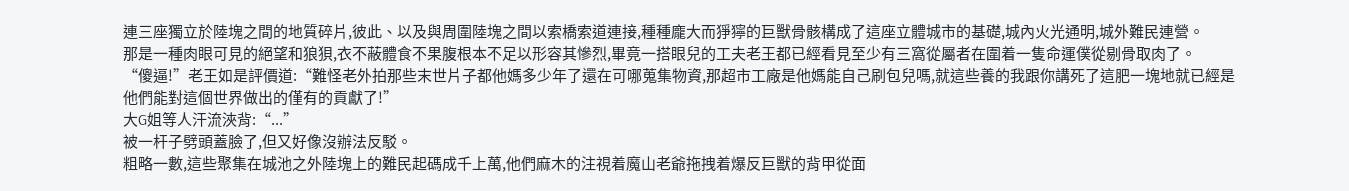連三座獨立於陸塊之間的地質碎片,彼此、以及與周圍陸塊之間以索橋索道連接,種種龐大而猙獰的巨獸骨骸構成了這座立體城市的基礎,城內火光通明,城外難民連營。
那是一種肉眼可見的絕望和狼狽,衣不蔽體食不果腹根本不足以形容其慘烈,畢竟一搭眼兒的工夫老王都已經看見至少有三窩從屬者在圍着一隻命運僕從剔骨取肉了。
“傻逼!”老王如是評價道:“難怪老外拍那些末世片子都他媽多少年了還在可哪蒐集物資,那超市工廠是他媽能自己刷包兒嗎,就這些養的我跟你講死了這肥一塊地就已經是他們能對這個世界做出的僅有的貢獻了!”
大G姐等人汗流浹背:“...”
被一杆子劈頭蓋臉了,但又好像沒辦法反駁。
粗略一數,這些聚集在城池之外陸塊上的難民起碼成千上萬,他們麻木的注視着魔山老爺拖拽着爆反巨獸的背甲從面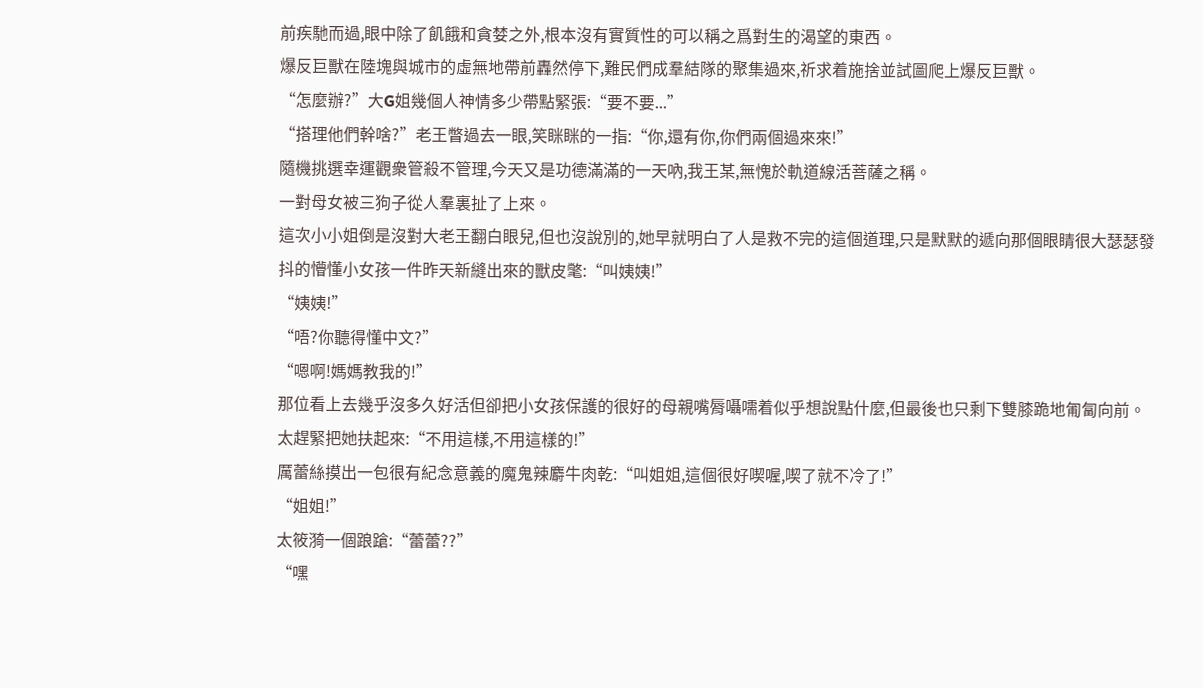前疾馳而過,眼中除了飢餓和貪婪之外,根本沒有實質性的可以稱之爲對生的渴望的東西。
爆反巨獸在陸塊與城市的虛無地帶前轟然停下,難民們成羣結隊的聚集過來,祈求着施捨並試圖爬上爆反巨獸。
“怎麼辦?”大G姐幾個人神情多少帶點緊張:“要不要...”
“搭理他們幹啥?”老王瞥過去一眼,笑眯眯的一指:“你,還有你,你們兩個過來來!”
隨機挑選幸運觀衆管殺不管理,今天又是功德滿滿的一天吶,我王某,無愧於軌道線活菩薩之稱。
一對母女被三狗子從人羣裏扯了上來。
這次小小姐倒是沒對大老王翻白眼兒,但也沒說別的,她早就明白了人是救不完的這個道理,只是默默的遞向那個眼睛很大瑟瑟發抖的懵懂小女孩一件昨天新縫出來的獸皮氅:“叫姨姨!”
“姨姨!”
“唔?你聽得懂中文?”
“嗯啊!媽媽教我的!”
那位看上去幾乎沒多久好活但卻把小女孩保護的很好的母親嘴脣囁嚅着似乎想說點什麼,但最後也只剩下雙膝跪地匍匐向前。
太趕緊把她扶起來:“不用這樣,不用這樣的!”
厲蕾絲摸出一包很有紀念意義的魔鬼辣麝牛肉乾:“叫姐姐,這個很好喫喔,喫了就不冷了!”
“姐姐!”
太筱漪一個踉蹌:“蕾蕾??”
“嘿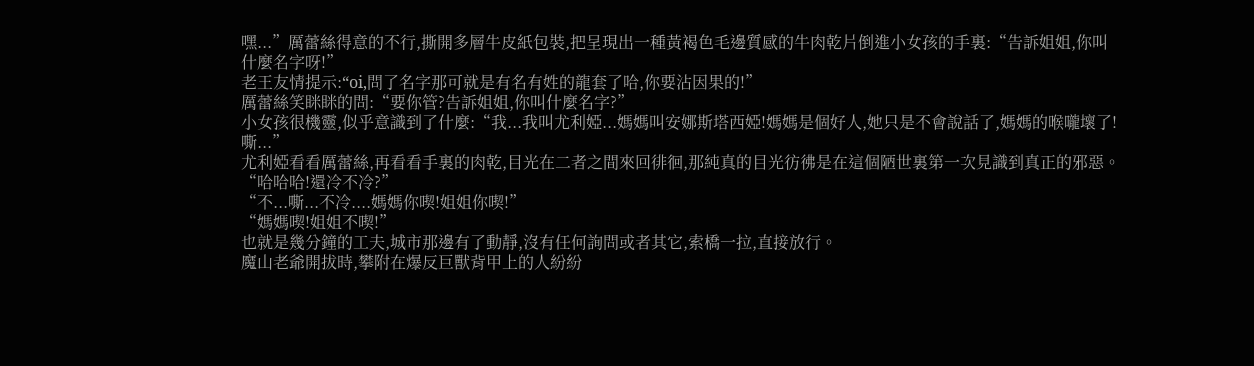嘿...”厲蕾絲得意的不行,撕開多層牛皮紙包裝,把呈現出一種黃褐色毛邊質感的牛肉乾片倒進小女孩的手裏:“告訴姐姐,你叫什麼名字呀!”
老王友情提示:“oi,問了名字那可就是有名有姓的龍套了哈,你要沾因果的!”
厲蕾絲笑眯眯的問:“要你管?告訴姐姐,你叫什麼名字?”
小女孩很機靈,似乎意識到了什麼:“我...我叫尤利婭...媽媽叫安娜斯塔西婭!媽媽是個好人,她只是不會說話了,媽媽的喉嚨壞了!嘶...”
尤利婭看看厲蕾絲,再看看手裏的肉乾,目光在二者之間來回徘徊,那純真的目光彷彿是在這個陋世裏第一次見識到真正的邪惡。
“哈哈哈!還冷不冷?”
“不...嘶...不冷....媽媽你喫!姐姐你喫!”
“媽媽喫!姐姐不喫!”
也就是幾分鐘的工夫,城市那邊有了動靜,沒有任何詢問或者其它,索橋一拉,直接放行。
魔山老爺開拔時,攀附在爆反巨獸背甲上的人紛紛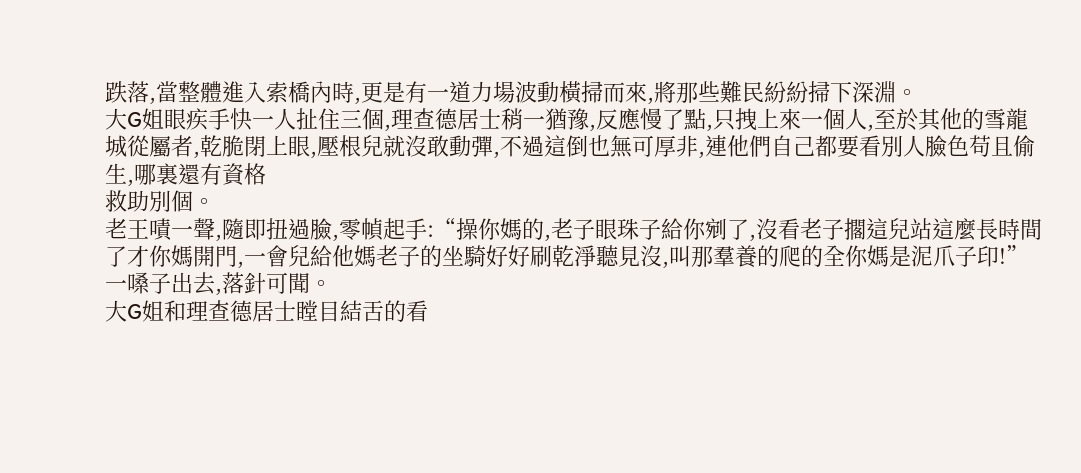跌落,當整體進入索橋內時,更是有一道力場波動橫掃而來,將那些難民紛紛掃下深淵。
大G姐眼疾手快一人扯住三個,理查德居士稍一猶豫,反應慢了點,只拽上來一個人,至於其他的雪龍城從屬者,乾脆閉上眼,壓根兒就沒敢動彈,不過這倒也無可厚非,連他們自己都要看別人臉色苟且偷生,哪裏還有資格
救助別個。
老王嘖一聲,隨即扭過臉,零幀起手:“操你媽的,老子眼珠子給你剜了,沒看老子擱這兒站這麼長時間了才你媽開門,一會兒給他媽老子的坐騎好好刷乾淨聽見沒,叫那羣養的爬的全你媽是泥爪子印!”
一嗓子出去,落針可聞。
大G姐和理查德居士瞠目結舌的看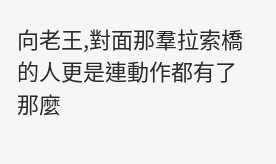向老王,對面那羣拉索橋的人更是連動作都有了那麼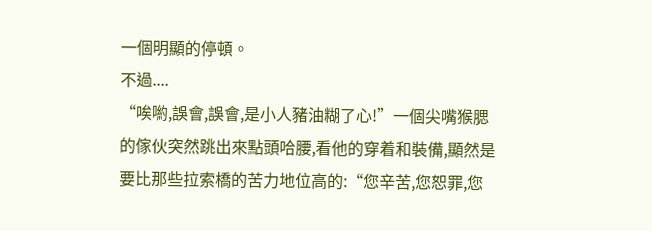一個明顯的停頓。
不過....
“唉喲,誤會,誤會,是小人豬油糊了心!”一個尖嘴猴腮的傢伙突然跳出來點頭哈腰,看他的穿着和裝備,顯然是要比那些拉索橋的苦力地位高的:“您辛苦,您恕罪,您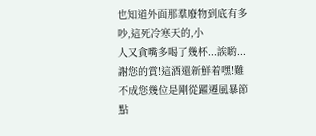也知道外面那羣廢物到底有多吵,這死冷寒天的,小
人又貪嘴多喝了幾杯...誒喲...謝您的賞!這酒還新鮮着嘿!難不成您幾位是剛從躍遷風暴節點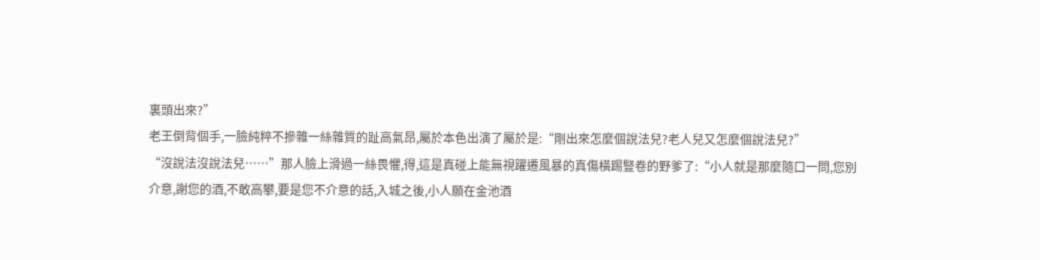裏頭出來?”
老王倒背個手,一臉純粹不摻雜一絲雜質的趾高氣昂,屬於本色出演了屬於是:“剛出來怎麼個說法兒?老人兒又怎麼個說法兒?”
“沒說法沒說法兒……”那人臉上滑過一絲畏懼,得,這是真碰上能無視躍遷風暴的真傷橫踢豎卷的野爹了:“小人就是那麼隨口一問,您別介意,謝您的酒,不敢高攀,要是您不介意的話,入城之後,小人願在金池酒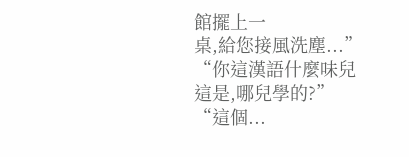館擺上一
桌,給您接風洗塵...”
“你這漢語什麼味兒這是,哪兒學的?”
“這個...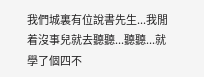我們城裏有位說書先生...我閒着沒事兒就去聽聽...聽聽...就學了個四不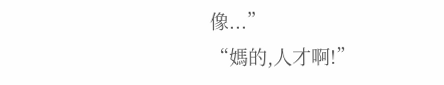像...”
“媽的,人才啊!”